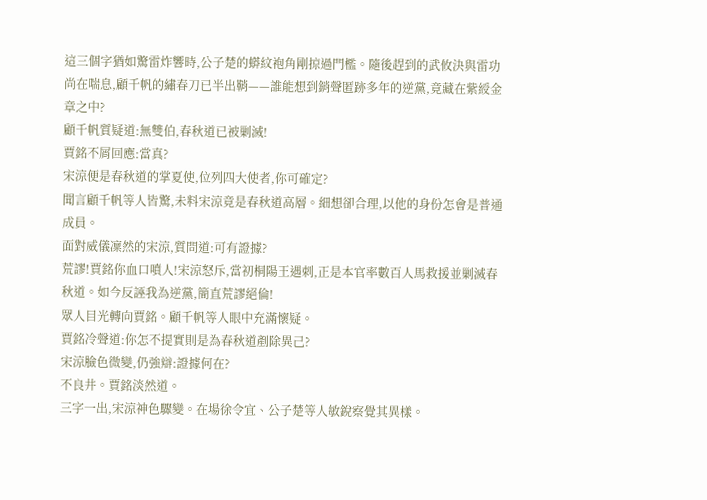這三個字猶如驚雷炸響時,公子楚的蟒紋袍角剛掠過門檻。隨後趕到的武攸決與雷功尚在喘息,顧千帆的繡春刀已半出鞘——誰能想到銷聲匿跡多年的逆黨,竟藏在紫綬金章之中?
顧千帆質疑道:無雙伯,春秋道已被剿滅!
賈銘不屑回應:當真?
宋涼便是春秋道的掌夏使,位列四大使者,你可確定?
聞言顧千帆等人皆驚,未料宋涼竟是春秋道高層。細想卻合理,以他的身份怎會是普通成員。
面對威儀凜然的宋涼,質問道:可有證據?
荒謬!賈銘你血口噴人!宋涼怒斥,當初桐陽王遇刺,正是本官率數百人馬救援並剿滅春秋道。如今反誣我為逆黨,簡直荒謬絕倫!
眾人目光轉向賈銘。顧千帆等人眼中充滿懷疑。
賈銘冷聲道:你怎不提實則是為春秋道剷除異己?
宋涼臉色微變,仍強辯:證據何在?
不良井。賈銘淡然道。
三字一出,宋涼神色驟變。在場徐令宜、公子楚等人敏銳察覺其異樣。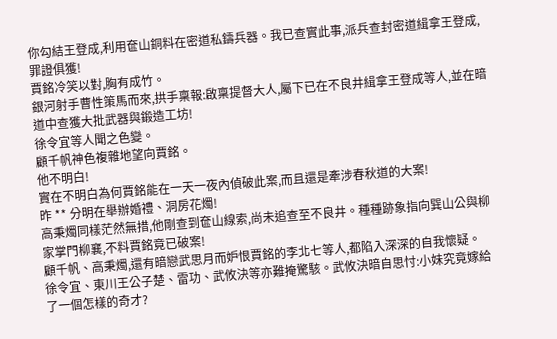你勾結王登成,利用奩山銅料在密道私鑄兵器。我已查實此事,派兵查封密道緝拿王登成,罪證俱獲!
賈銘冷笑以對,胸有成竹。
銀河射手曹性策馬而來,拱手稟報:啟稟提督大人,屬下已在不良井緝拿王登成等人,並在暗道中查獲大批武器與鍛造工坊!
徐令宜等人聞之色變。
顧千帆神色複雜地望向賈銘。
他不明白!
實在不明白為何賈銘能在一天一夜內偵破此案,而且還是牽涉春秋道的大案!
昨 ** 分明在舉辦婚禮、洞房花燭!
高秉燭同樣茫然無措,他剛查到奩山線索,尚未追查至不良井。種種跡象指向巽山公與柳家掌門柳襄,不料賈銘竟已破案!
顧千帆、高秉燭,還有暗戀武思月而妒恨賈銘的李北七等人,都陷入深深的自我懷疑。
徐令宜、東川王公子楚、雷功、武攸決等亦難掩驚駭。武攸決暗自思忖:小妹究竟嫁給了一個怎樣的奇才?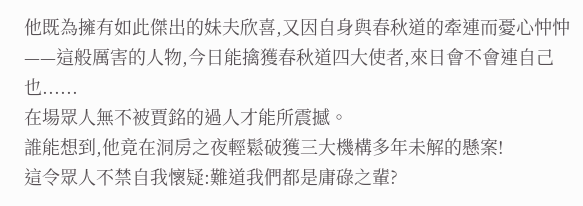他既為擁有如此傑出的妹夫欣喜,又因自身與春秋道的牽連而憂心忡忡——這般厲害的人物,今日能擒獲春秋道四大使者,來日會不會連自己也......
在場眾人無不被賈銘的過人才能所震撼。
誰能想到,他竟在洞房之夜輕鬆破獲三大機構多年未解的懸案!
這令眾人不禁自我懷疑:難道我們都是庸碌之輩?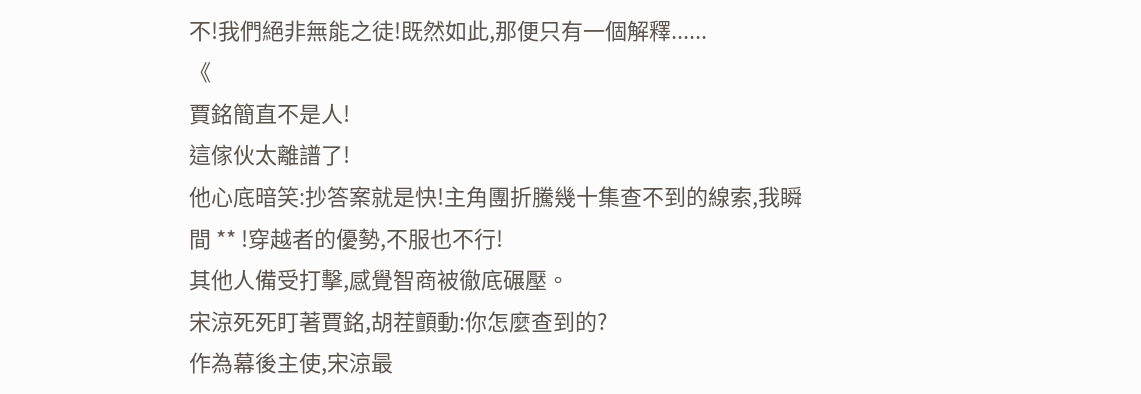不!我們絕非無能之徒!既然如此,那便只有一個解釋......
《
賈銘簡直不是人!
這傢伙太離譜了!
他心底暗笑:抄答案就是快!主角團折騰幾十集查不到的線索,我瞬間 ** !穿越者的優勢,不服也不行!
其他人備受打擊,感覺智商被徹底碾壓。
宋涼死死盯著賈銘,胡茬顫動:你怎麼查到的?
作為幕後主使,宋涼最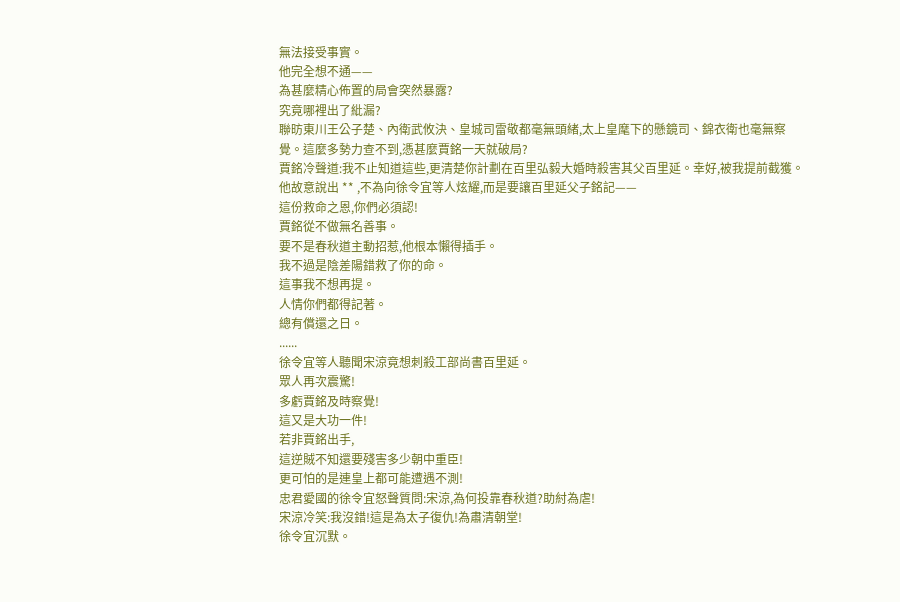無法接受事實。
他完全想不通——
為甚麼精心佈置的局會突然暴露?
究竟哪裡出了紕漏?
聯昉東川王公子楚、內衛武攸決、皇城司雷敬都毫無頭緒,太上皇麾下的懸鏡司、錦衣衛也毫無察覺。這麼多勢力查不到,憑甚麼賈銘一天就破局?
賈銘冷聲道:我不止知道這些,更清楚你計劃在百里弘毅大婚時殺害其父百里延。幸好,被我提前截獲。
他故意說出 ** ,不為向徐令宜等人炫耀,而是要讓百里延父子銘記——
這份救命之恩,你們必須認!
賈銘從不做無名善事。
要不是春秋道主動招惹,他根本懶得插手。
我不過是陰差陽錯救了你的命。
這事我不想再提。
人情你們都得記著。
總有償還之日。
......
徐令宜等人聽聞宋涼竟想刺殺工部尚書百里延。
眾人再次震驚!
多虧賈銘及時察覺!
這又是大功一件!
若非賈銘出手,
這逆賊不知還要殘害多少朝中重臣!
更可怕的是連皇上都可能遭遇不測!
忠君愛國的徐令宜怒聲質問:宋涼,為何投靠春秋道?助紂為虐!
宋涼冷笑:我沒錯!這是為太子復仇!為肅清朝堂!
徐令宜沉默。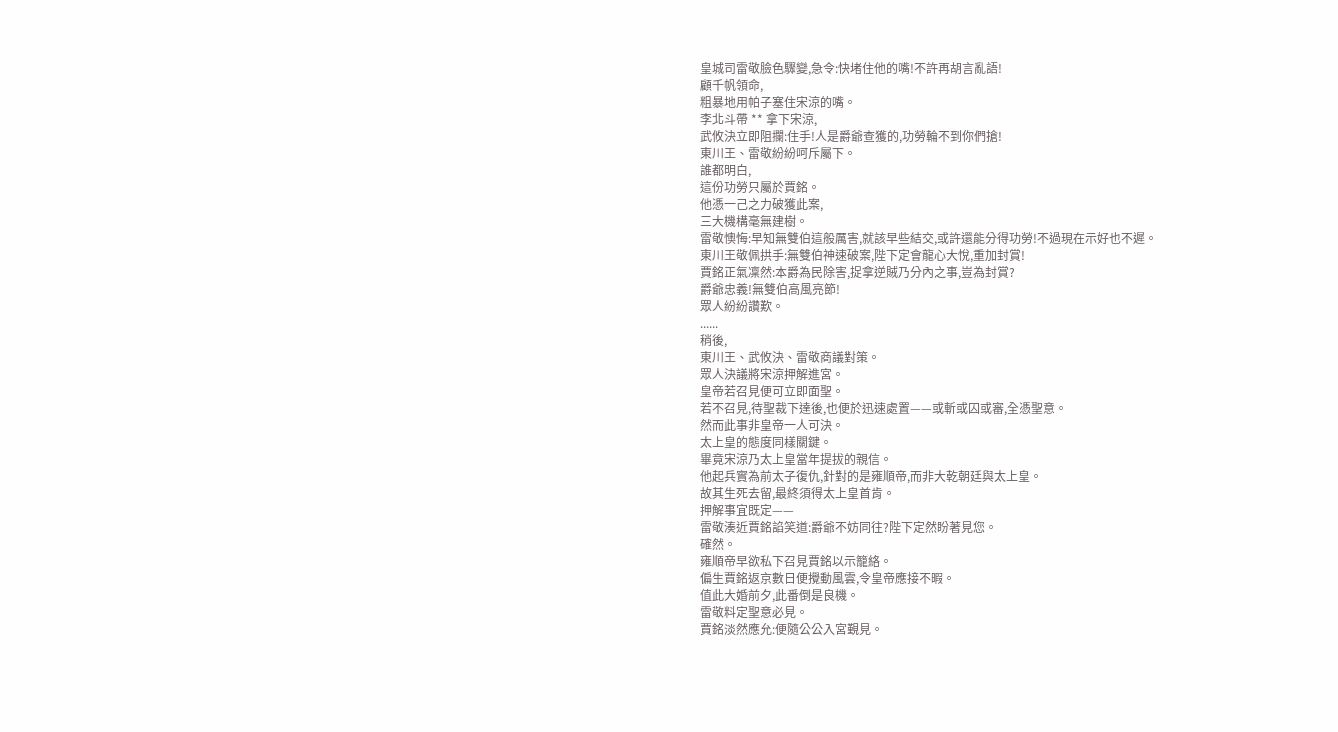皇城司雷敬臉色驟變,急令:快堵住他的嘴!不許再胡言亂語!
顧千帆領命,
粗暴地用帕子塞住宋涼的嘴。
李北斗帶 ** 拿下宋涼,
武攸決立即阻攔:住手!人是爵爺查獲的,功勞輪不到你們搶!
東川王、雷敬紛紛呵斥屬下。
誰都明白,
這份功勞只屬於賈銘。
他憑一己之力破獲此案,
三大機構毫無建樹。
雷敬懊悔:早知無雙伯這般厲害,就該早些結交,或許還能分得功勞!不過現在示好也不遲。
東川王敬佩拱手:無雙伯神速破案,陛下定會龍心大悅,重加封賞!
賈銘正氣凜然:本爵為民除害,捉拿逆賊乃分內之事,豈為封賞?
爵爺忠義!無雙伯高風亮節!
眾人紛紛讚歎。
......
稍後,
東川王、武攸決、雷敬商議對策。
眾人決議將宋涼押解進宮。
皇帝若召見便可立即面聖。
若不召見,待聖裁下達後,也便於迅速處置——或斬或囚或審,全憑聖意。
然而此事非皇帝一人可決。
太上皇的態度同樣關鍵。
畢竟宋涼乃太上皇當年提拔的親信。
他起兵實為前太子復仇,針對的是雍順帝,而非大乾朝廷與太上皇。
故其生死去留,最終須得太上皇首肯。
押解事宜既定——
雷敬湊近賈銘諂笑道:爵爺不妨同往?陛下定然盼著見您。
確然。
雍順帝早欲私下召見賈銘以示籠絡。
偏生賈銘返京數日便攪動風雲,令皇帝應接不暇。
值此大婚前夕,此番倒是良機。
雷敬料定聖意必見。
賈銘淡然應允:便隨公公入宮覲見。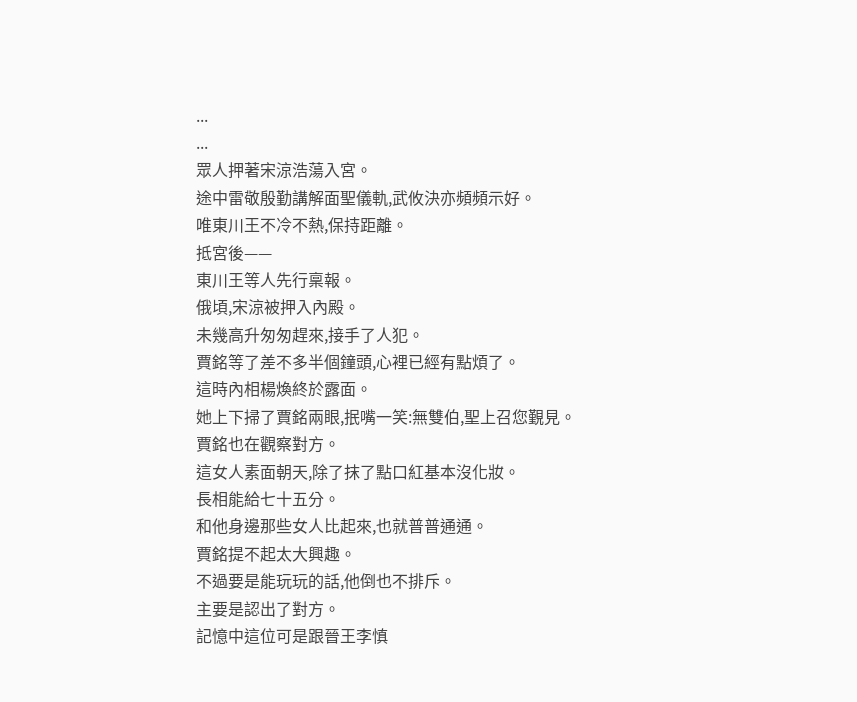...
...
眾人押著宋涼浩蕩入宮。
途中雷敬殷勤講解面聖儀軌,武攸決亦頻頻示好。
唯東川王不冷不熱,保持距離。
抵宮後——
東川王等人先行稟報。
俄頃,宋涼被押入內殿。
未幾高升匆匆趕來,接手了人犯。
賈銘等了差不多半個鐘頭,心裡已經有點煩了。
這時內相楊煥終於露面。
她上下掃了賈銘兩眼,抿嘴一笑:無雙伯,聖上召您覲見。
賈銘也在觀察對方。
這女人素面朝天,除了抹了點口紅基本沒化妝。
長相能給七十五分。
和他身邊那些女人比起來,也就普普通通。
賈銘提不起太大興趣。
不過要是能玩玩的話,他倒也不排斥。
主要是認出了對方。
記憶中這位可是跟晉王李慎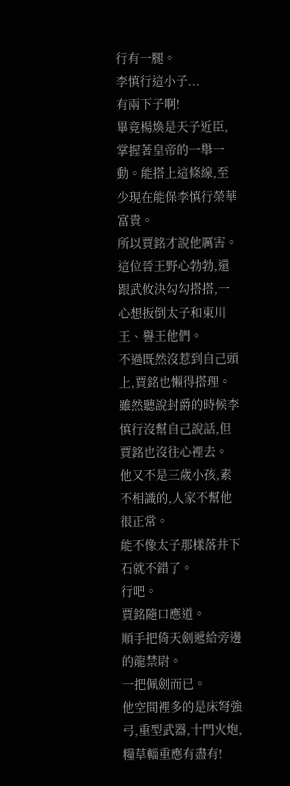行有一腿。
李慎行這小子...
有兩下子啊!
畢竟楊煥是天子近臣,掌握著皇帝的一舉一動。能搭上這條線,至少現在能保李慎行榮華富貴。
所以賈銘才說他厲害。
這位晉王野心勃勃,還跟武攸決勾勾搭搭,一心想扳倒太子和東川王、譽王他們。
不過既然沒惹到自己頭上,賈銘也懶得搭理。
雖然聽說封爵的時候李慎行沒幫自己說話,但賈銘也沒往心裡去。
他又不是三歲小孩,素不相識的,人家不幫他很正常。
能不像太子那樣落井下石就不錯了。
行吧。
賈銘隨口應道。
順手把倚天劍遞給旁邊的龍禁尉。
一把佩劍而已。
他空間裡多的是床弩強弓,重型武器,十門火炮,糧草輜重應有盡有!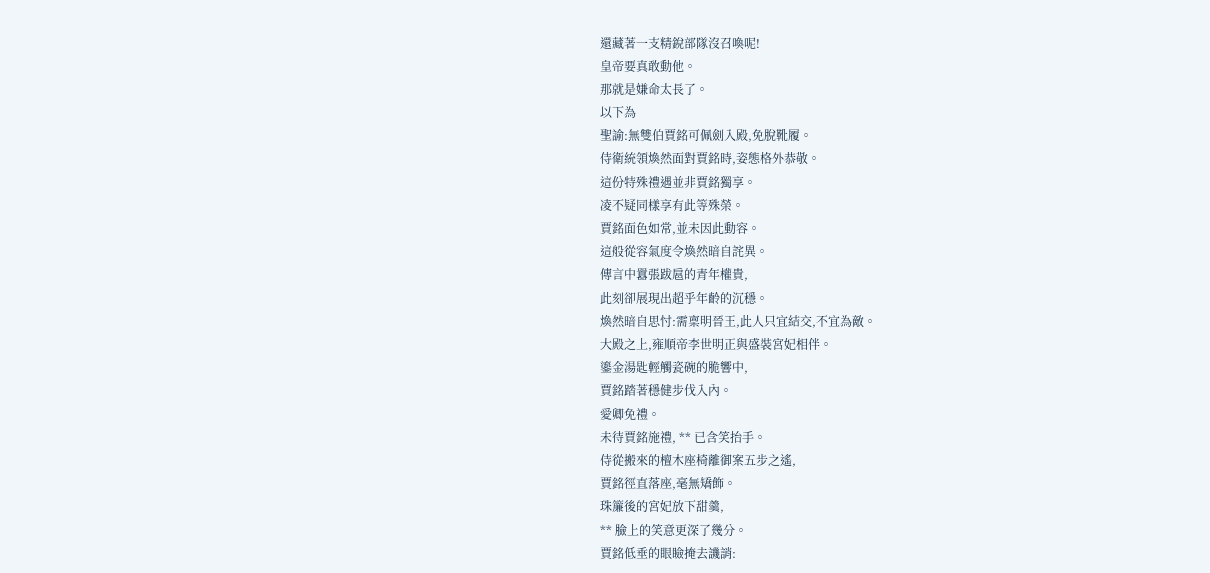還藏著一支精銳部隊沒召喚呢!
皇帝要真敢動他。
那就是嫌命太長了。
以下為
聖諭:無雙伯賈銘可佩劍入殿,免脫靴履。
侍衛統領煥然面對賈銘時,姿態格外恭敬。
這份特殊禮遇並非賈銘獨享。
凌不疑同樣享有此等殊榮。
賈銘面色如常,並未因此動容。
這般從容氣度令煥然暗自詫異。
傳言中囂張跋扈的青年權貴,
此刻卻展現出超乎年齡的沉穩。
煥然暗自思忖:需稟明晉王,此人只宜結交,不宜為敵。
大殿之上,雍順帝李世明正與盛裝宮妃相伴。
鎏金湯匙輕觸瓷碗的脆響中,
賈銘踏著穩健步伐入內。
愛卿免禮。
未待賈銘施禮, ** 已含笑抬手。
侍從搬來的檀木座椅離御案五步之遙,
賈銘徑直落座,毫無矯飾。
珠簾後的宮妃放下甜羹,
** 臉上的笑意更深了幾分。
賈銘低垂的眼瞼掩去譏誚: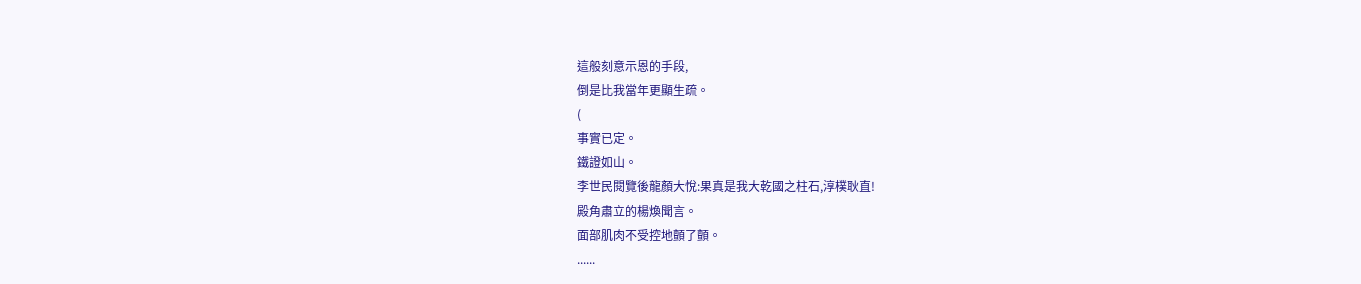這般刻意示恩的手段,
倒是比我當年更顯生疏。
(
事實已定。
鐵證如山。
李世民閱覽後龍顏大悅:果真是我大乾國之柱石,淳樸耿直!
殿角肅立的楊煥聞言。
面部肌肉不受控地顫了顫。
......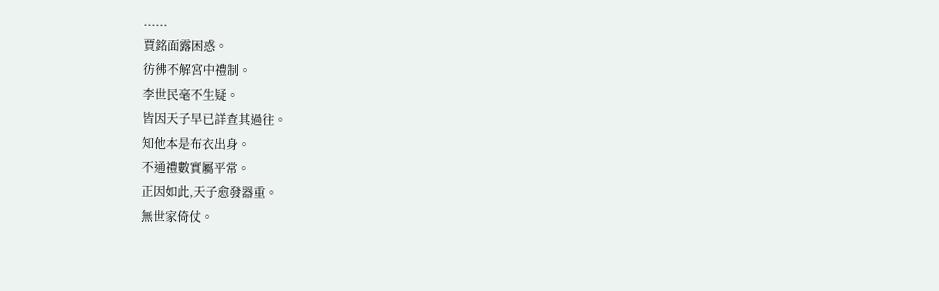......
賈銘面露困惑。
彷彿不解宮中禮制。
李世民毫不生疑。
皆因天子早已詳查其過往。
知他本是布衣出身。
不通禮數實屬平常。
正因如此,天子愈發器重。
無世家倚仗。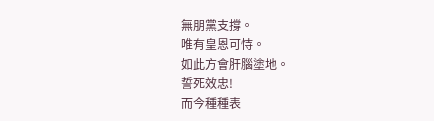無朋黨支撐。
唯有皇恩可恃。
如此方會肝腦塗地。
誓死效忠!
而今種種表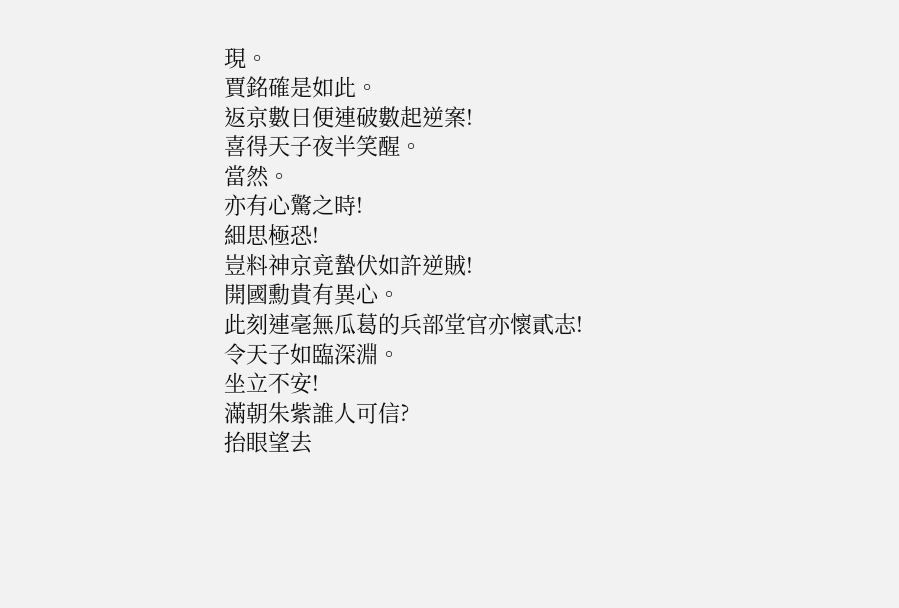現。
賈銘確是如此。
返京數日便連破數起逆案!
喜得天子夜半笑醒。
當然。
亦有心驚之時!
細思極恐!
豈料神京竟蟄伏如許逆賊!
開國勳貴有異心。
此刻連毫無瓜葛的兵部堂官亦懷貳志!
令天子如臨深淵。
坐立不安!
滿朝朱紫誰人可信?
抬眼望去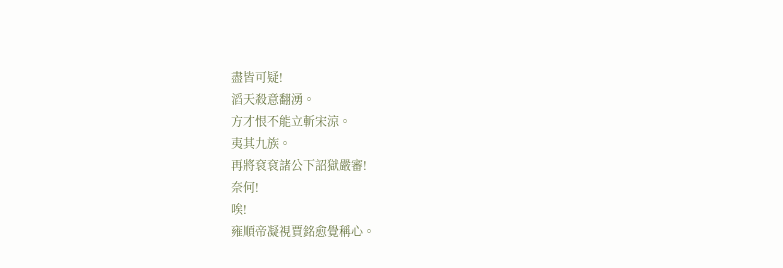盡皆可疑!
滔天殺意翻湧。
方才恨不能立斬宋涼。
夷其九族。
再將袞袞諸公下詔獄嚴審!
奈何!
唉!
雍順帝凝視賈銘愈覺稱心。